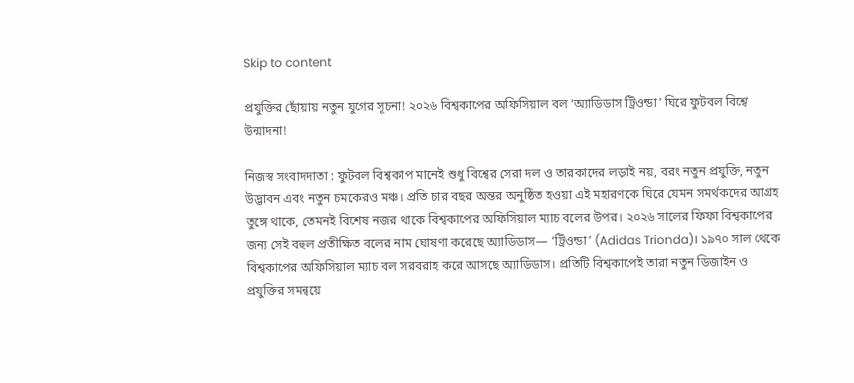Skip to content

প্রযুক্তির ছোঁয়ায় নতুন যুগের সূচনা! ২০২৬ বিশ্বকাপের অফিসিয়াল বল ‘অ্যাডিডাস ট্রিওন্ডা’ ঘিরে ফুটবল বিশ্বে উন্মাদনা!

নিজস্ব সংবাদদাতা : ফুটবল বিশ্বকাপ মানেই শুধু বিশ্বের সেরা দল ও তারকাদের লড়াই নয়, বরং নতুন প্রযুক্তি, নতুন উদ্ভাবন এবং নতুন চমকেরও মঞ্চ। প্রতি চার বছর অন্তর অনুষ্ঠিত হওয়া এই মহারণকে ঘিরে যেমন সমর্থকদের আগ্রহ তুঙ্গে থাকে, তেমনই বিশেষ নজর থাকে বিশ্বকাপের অফিসিয়াল ম্যাচ বলের উপর। ২০২৬ সালের ফিফা বিশ্বকাপের জন্য সেই বহুল প্রতীক্ষিত বলের নাম ঘোষণা করেছে অ্যাডিডাস— ‘ট্রিওন্ডা’ (Adidas Trionda)। ১৯৭০ সাল থেকে বিশ্বকাপের অফিসিয়াল ম্যাচ বল সরবরাহ করে আসছে অ্যাডিডাস। প্রতিটি বিশ্বকাপেই তারা নতুন ডিজাইন ও প্রযুক্তির সমন্বয়ে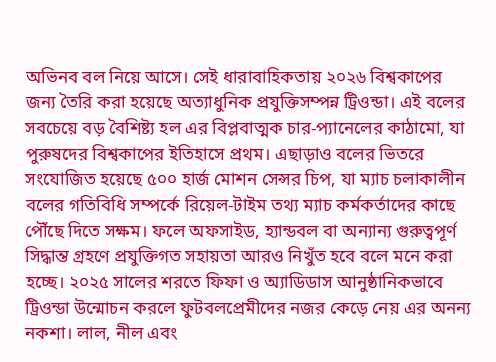অভিনব বল নিয়ে আসে। সেই ধারাবাহিকতায় ২০২৬ বিশ্বকাপের জন্য তৈরি করা হয়েছে অত্যাধুনিক প্রযুক্তিসম্পন্ন ট্রিওন্ডা। এই বলের সবচেয়ে বড় বৈশিষ্ট্য হল এর বিপ্লবাত্মক চার-প্যানেলের কাঠামো, যা পুরুষদের বিশ্বকাপের ইতিহাসে প্রথম। এছাড়াও বলের ভিতরে সংযোজিত হয়েছে ৫০০ হার্জ মোশন সেন্সর চিপ, যা ম্যাচ চলাকালীন বলের গতিবিধি সম্পর্কে রিয়েল-টাইম তথ্য ম্যাচ কর্মকর্তাদের কাছে পৌঁছে দিতে সক্ষম। ফলে অফসাইড, হ্যান্ডবল বা অন্যান্য গুরুত্বপূর্ণ সিদ্ধান্ত গ্রহণে প্রযুক্তিগত সহায়তা আরও নিখুঁত হবে বলে মনে করা হচ্ছে। ২০২৫ সালের শরতে ফিফা ও অ্যাডিডাস আনুষ্ঠানিকভাবে ট্রিওন্ডা উন্মোচন করলে ফুটবলপ্রেমীদের নজর কেড়ে নেয় এর অনন্য নকশা। লাল, নীল এবং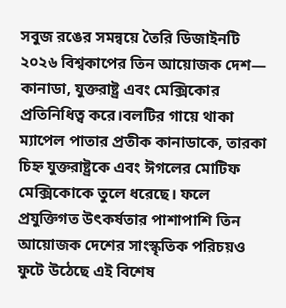সবুজ রঙের সমন্বয়ে তৈরি ডিজাইনটি ২০২৬ বিশ্বকাপের তিন আয়োজক দেশ— কানাডা, যুক্তরাষ্ট্র এবং মেক্সিকোর প্রতিনিধিত্ব করে।বলটির গায়ে থাকা ম্যাপেল পাতার প্রতীক কানাডাকে, তারকা চিহ্ন যুক্তরাষ্ট্রকে এবং ঈগলের মোটিফ মেক্সিকোকে তুলে ধরেছে। ফলে প্রযুক্তিগত উৎকর্ষতার পাশাপাশি তিন আয়োজক দেশের সাংস্কৃতিক পরিচয়ও ফুটে উঠেছে এই বিশেষ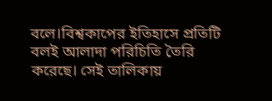বলে।বিশ্বকাপের ইতিহাসে প্রতিটি বলই আলাদা পরিচিতি তৈরি করেছে। সেই তালিকায়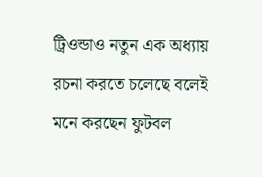ট্রিওন্ডাও নতুন এক অধ্যায় রচনা করতে চলেছে বলেই মনে করছেন ফুটবল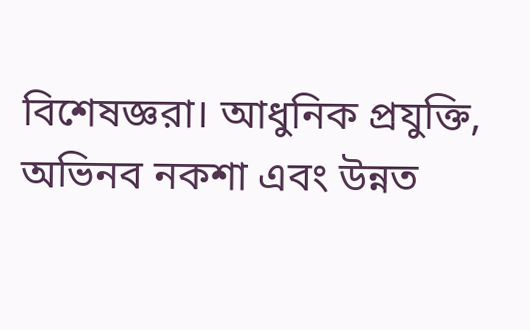বিশেষজ্ঞরা। আধুনিক প্রযুক্তি, অভিনব নকশা এবং উন্নত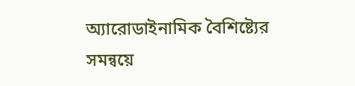অ্যারোডাইনামিক বৈশিষ্ট্যের সমন্বয়ে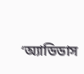‘অ্যাডিডাস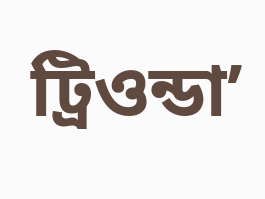ট্রিওন্ডা’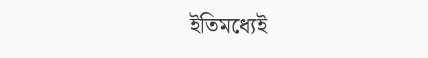ইতিমধ্যেই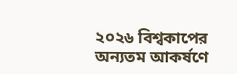২০২৬ বিশ্বকাপের অন্যতম আকর্ষণে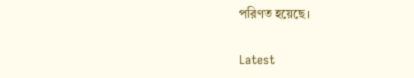পরিণত হয়েছে।

Latest